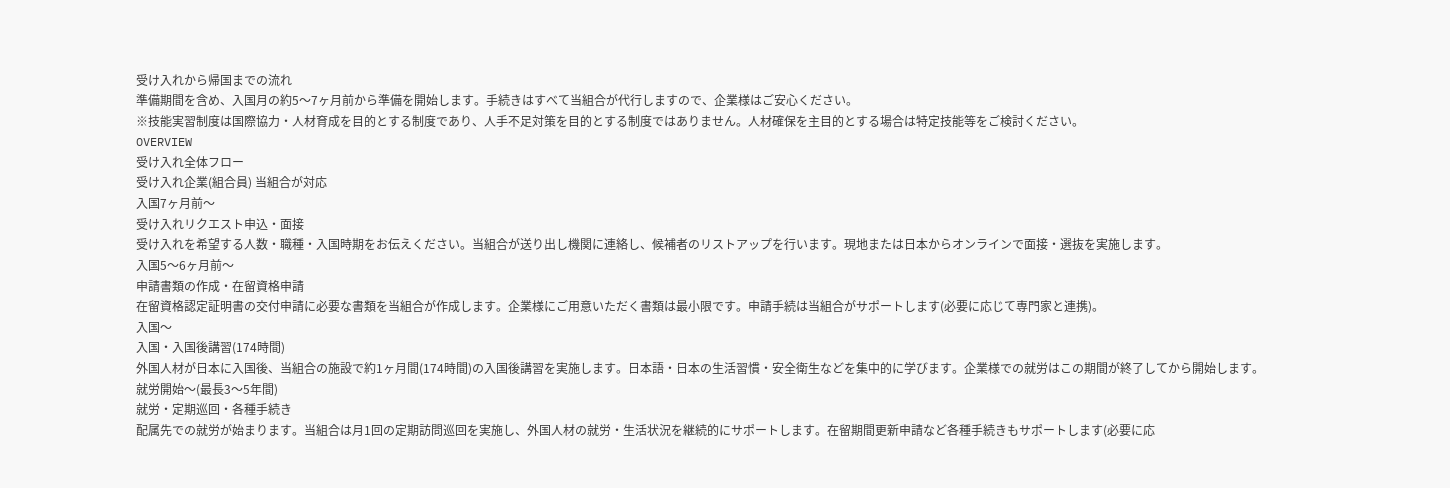受け入れから帰国までの流れ
準備期間を含め、入国月の約5〜7ヶ月前から準備を開始します。手続きはすべて当組合が代行しますので、企業様はご安心ください。
※技能実習制度は国際協力・人材育成を目的とする制度であり、人手不足対策を目的とする制度ではありません。人材確保を主目的とする場合は特定技能等をご検討ください。
OVERVIEW
受け入れ全体フロー
受け入れ企業(組合員) 当組合が対応
入国7ヶ月前〜
受け入れリクエスト申込・面接
受け入れを希望する人数・職種・入国時期をお伝えください。当組合が送り出し機関に連絡し、候補者のリストアップを行います。現地または日本からオンラインで面接・選抜を実施します。
入国5〜6ヶ月前〜
申請書類の作成・在留資格申請
在留資格認定証明書の交付申請に必要な書類を当組合が作成します。企業様にご用意いただく書類は最小限です。申請手続は当組合がサポートします(必要に応じて専門家と連携)。
入国〜
入国・入国後講習(174時間)
外国人材が日本に入国後、当組合の施設で約1ヶ月間(174時間)の入国後講習を実施します。日本語・日本の生活習慣・安全衛生などを集中的に学びます。企業様での就労はこの期間が終了してから開始します。
就労開始〜(最長3〜5年間)
就労・定期巡回・各種手続き
配属先での就労が始まります。当組合は月1回の定期訪問巡回を実施し、外国人材の就労・生活状況を継続的にサポートします。在留期間更新申請など各種手続きもサポートします(必要に応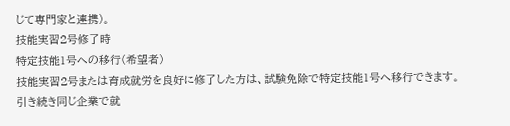じて専門家と連携)。
技能実習2号修了時
特定技能1号への移行(希望者)
技能実習2号または育成就労を良好に修了した方は、試験免除で特定技能1号へ移行できます。引き続き同じ企業で就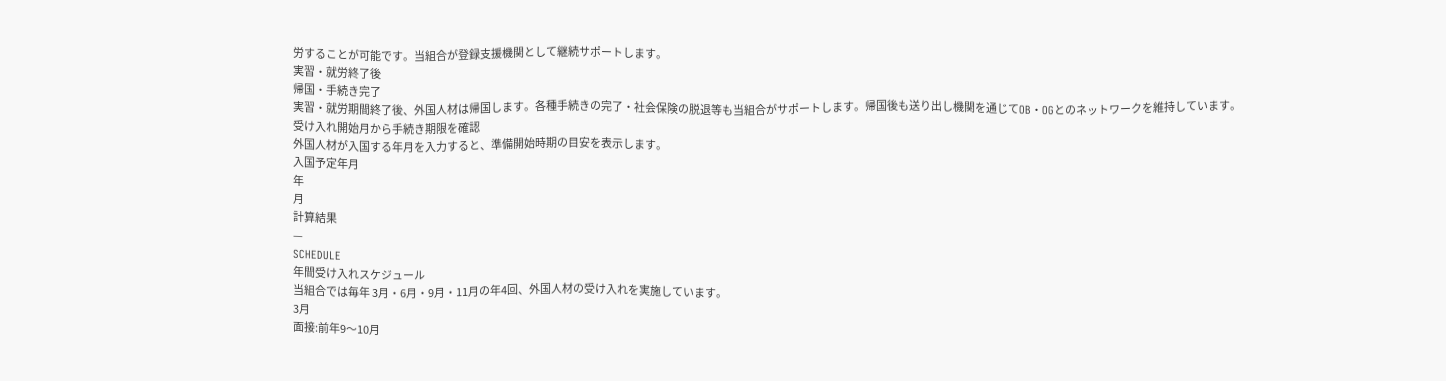労することが可能です。当組合が登録支援機関として継続サポートします。
実習・就労終了後
帰国・手続き完了
実習・就労期間終了後、外国人材は帰国します。各種手続きの完了・社会保険の脱退等も当組合がサポートします。帰国後も送り出し機関を通じてOB・OGとのネットワークを維持しています。
受け入れ開始月から手続き期限を確認
外国人材が入国する年月を入力すると、準備開始時期の目安を表示します。
入国予定年月
年
月
計算結果
—
SCHEDULE
年間受け入れスケジュール
当組合では毎年 3月・6月・9月・11月の年4回、外国人材の受け入れを実施しています。
3月
面接:前年9〜10月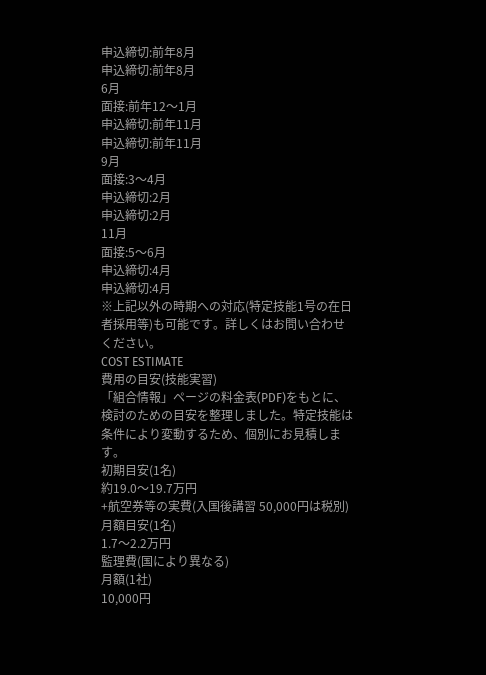申込締切:前年8月
申込締切:前年8月
6月
面接:前年12〜1月
申込締切:前年11月
申込締切:前年11月
9月
面接:3〜4月
申込締切:2月
申込締切:2月
11月
面接:5〜6月
申込締切:4月
申込締切:4月
※上記以外の時期への対応(特定技能1号の在日者採用等)も可能です。詳しくはお問い合わせください。
COST ESTIMATE
費用の目安(技能実習)
「組合情報」ページの料金表(PDF)をもとに、検討のための目安を整理しました。特定技能は条件により変動するため、個別にお見積します。
初期目安(1名)
約19.0〜19.7万円
+航空券等の実費(入国後講習 50,000円は税別)
月額目安(1名)
1.7〜2.2万円
監理費(国により異なる)
月額(1社)
10,000円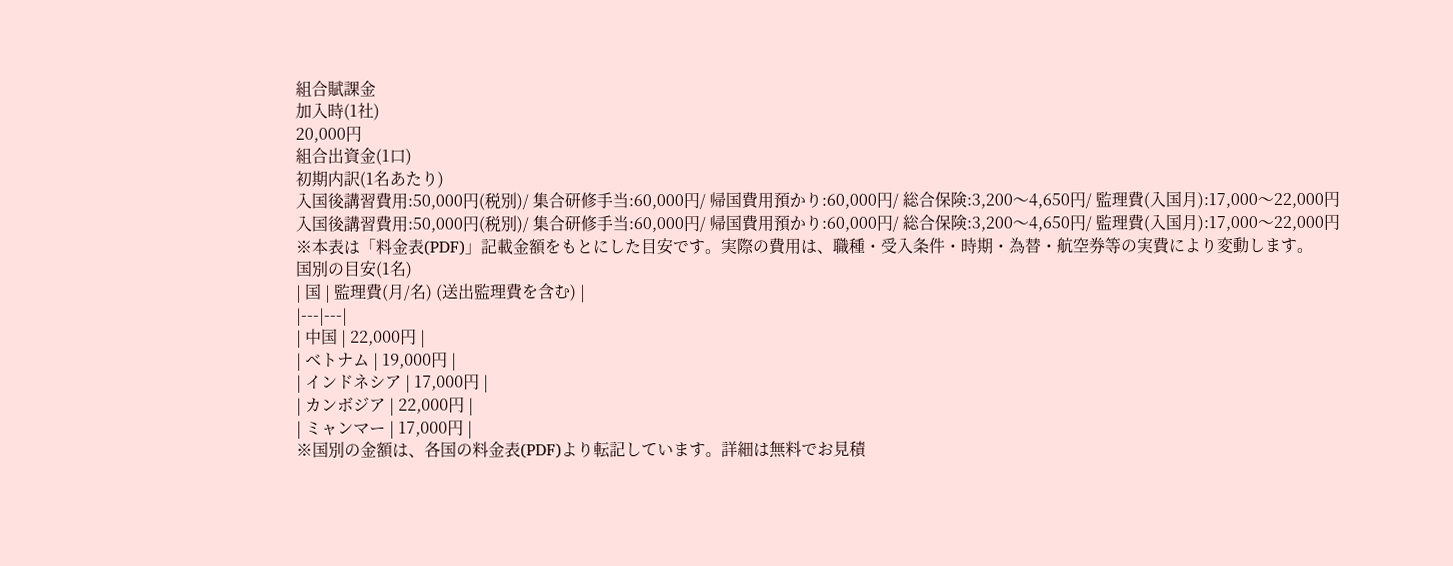組合賦課金
加入時(1社)
20,000円
組合出資金(1口)
初期内訳(1名あたり)
入国後講習費用:50,000円(税別)/ 集合研修手当:60,000円/ 帰国費用預かり:60,000円/ 総合保険:3,200〜4,650円/ 監理費(入国月):17,000〜22,000円
入国後講習費用:50,000円(税別)/ 集合研修手当:60,000円/ 帰国費用預かり:60,000円/ 総合保険:3,200〜4,650円/ 監理費(入国月):17,000〜22,000円
※本表は「料金表(PDF)」記載金額をもとにした目安です。実際の費用は、職種・受入条件・時期・為替・航空券等の実費により変動します。
国別の目安(1名)
| 国 | 監理費(月/名) (送出監理費を含む) |
|---|---|
| 中国 | 22,000円 |
| ベトナム | 19,000円 |
| インドネシア | 17,000円 |
| カンボジア | 22,000円 |
| ミャンマー | 17,000円 |
※国別の金額は、各国の料金表(PDF)より転記しています。詳細は無料でお見積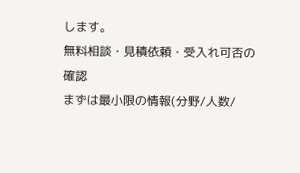します。
無料相談・見積依頼・受入れ可否の確認
まずは最小限の情報(分野/人数/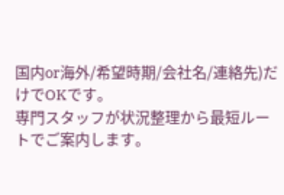国内or海外/希望時期/会社名/連絡先)だけでOKです。
専門スタッフが状況整理から最短ルートでご案内します。